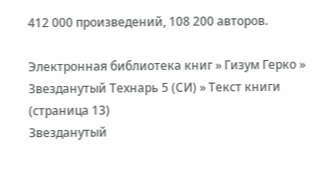412 000 произведений, 108 200 авторов.

Электронная библиотека книг » Гизум Герко » Звезданутый Технарь 5 (СИ) » Текст книги (страница 13)
Звезданутый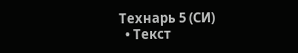Технарь 5 (СИ)
  • Текст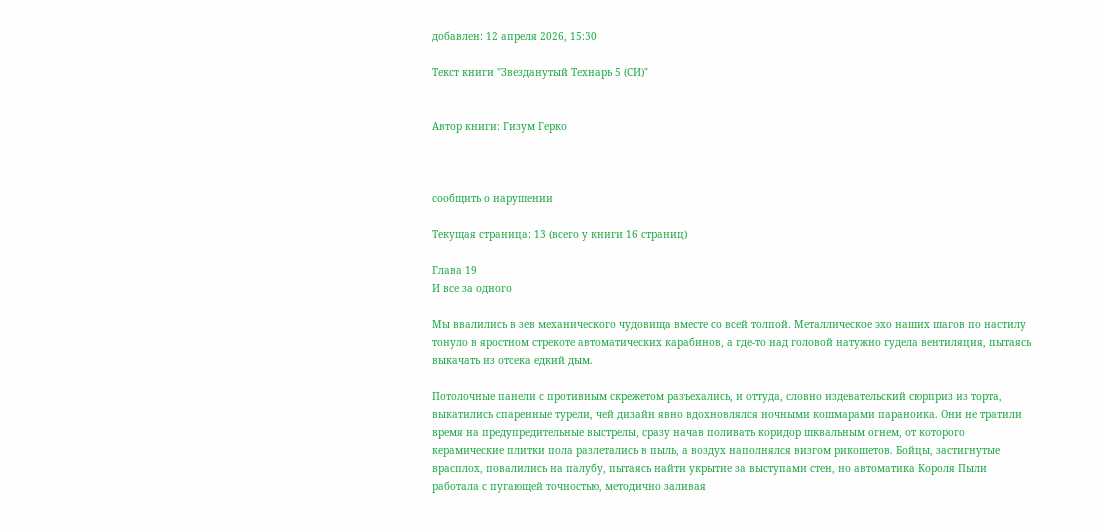добавлен: 12 апреля 2026, 15:30

Текст книги "Звезданутый Технарь 5 (СИ)"


Автор книги: Гизум Герко



сообщить о нарушении

Текущая страница: 13 (всего у книги 16 страниц)

Глава 19
И все за одного

Мы ввалились в зев механического чудовища вместе со всей толпой. Металлическое эхо наших шагов по настилу тонуло в яростном стрекоте автоматических карабинов, а где-то над головой натужно гудела вентиляция, пытаясь выкачать из отсека едкий дым.

Потолочные панели с противным скрежетом разъехались, и оттуда, словно издевательский сюрприз из торта, выкатились спаренные турели, чей дизайн явно вдохновлялся ночными кошмарами параноика. Они не тратили время на предупредительные выстрелы, сразу начав поливать коридор шквальным огнем, от которого керамические плитки пола разлетались в пыль, а воздух наполнялся визгом рикошетов. Бойцы, застигнутые врасплох, повалились на палубу, пытаясь найти укрытие за выступами стен, но автоматика Короля Пыли работала с пугающей точностью, методично заливая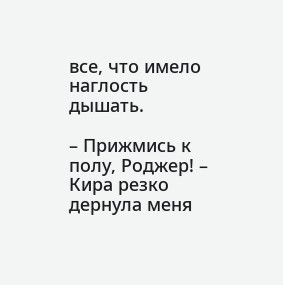все, что имело наглость дышать.

– Прижмись к полу, Роджер! – Кира резко дернула меня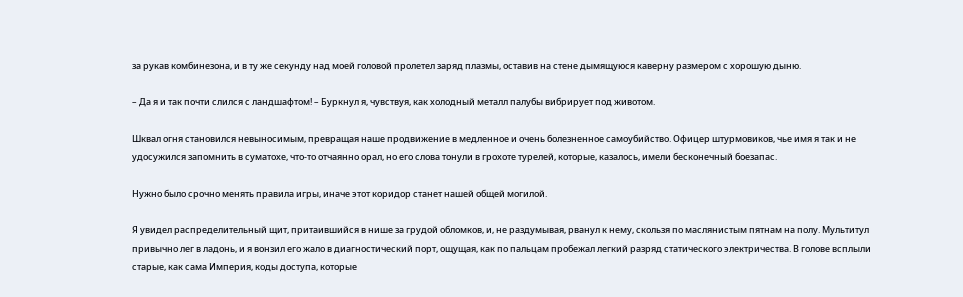за рукав комбинезона, и в ту же секунду над моей головой пролетел заряд плазмы, оставив на стене дымящуюся каверну размером с хорошую дыню.

– Да я и так почти слился с ландшафтом! – Буркнул я, чувствуя, как холодный металл палубы вибрирует под животом.

Шквал огня становился невыносимым, превращая наше продвижение в медленное и очень болезненное самоубийство. Офицер штурмовиков, чье имя я так и не удосужился запомнить в суматохе, что-то отчаянно орал, но его слова тонули в грохоте турелей, которые, казалось, имели бесконечный боезапас.

Нужно было срочно менять правила игры, иначе этот коридор станет нашей общей могилой.

Я увидел распределительный щит, притаившийся в нише за грудой обломков, и, не раздумывая, рванул к нему, скользя по маслянистым пятнам на полу. Мультитул привычно лег в ладонь, и я вонзил его жало в диагностический порт, ощущая, как по пальцам пробежал легкий разряд статического электричества. В голове всплыли старые, как сама Империя, коды доступа, которые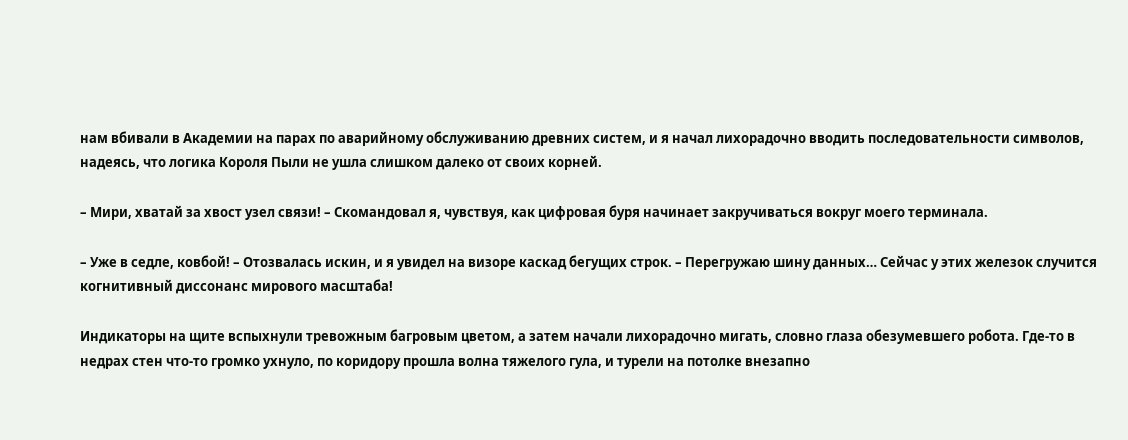нам вбивали в Академии на парах по аварийному обслуживанию древних систем, и я начал лихорадочно вводить последовательности символов, надеясь, что логика Короля Пыли не ушла слишком далеко от своих корней.

– Мири, хватай за хвост узел связи! – Скомандовал я, чувствуя, как цифровая буря начинает закручиваться вокруг моего терминала.

– Уже в седле, ковбой! – Отозвалась искин, и я увидел на визоре каскад бегущих строк. – Перегружаю шину данных… Сейчас у этих железок случится когнитивный диссонанс мирового масштаба!

Индикаторы на щите вспыхнули тревожным багровым цветом, а затем начали лихорадочно мигать, словно глаза обезумевшего робота. Где-то в недрах стен что-то громко ухнуло, по коридору прошла волна тяжелого гула, и турели на потолке внезапно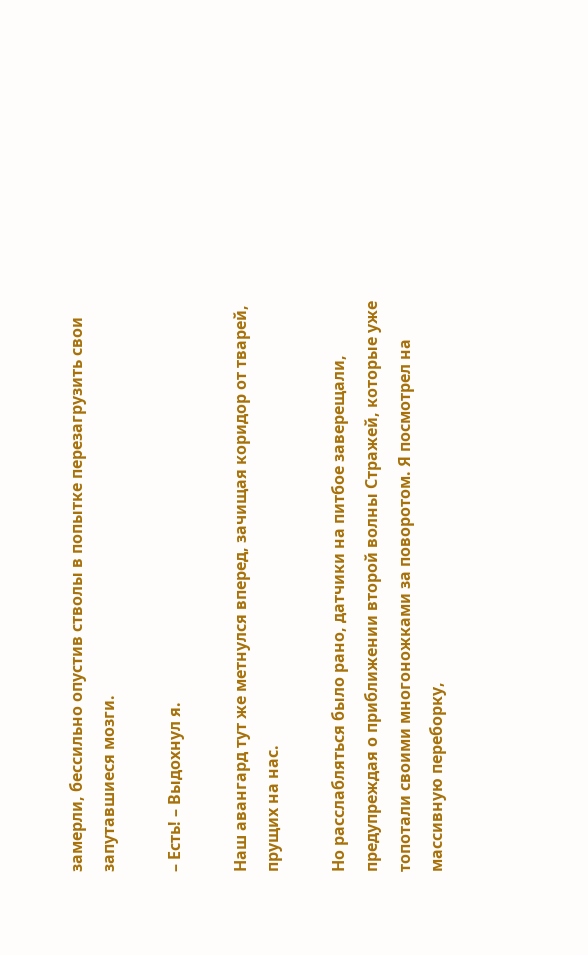замерли, бессильно опустив стволы в попытке перезагрузить свои запутавшиеся мозги.

– Есть! – Выдохнул я.

Наш авангард тут же метнулся вперед, зачищая коридор от тварей, прущих на нас.

Но расслабляться было рано, датчики на питбое заверещали, предупреждая о приближении второй волны Стражей, которые уже топотали своими многоножками за поворотом. Я посмотрел на массивную переборку,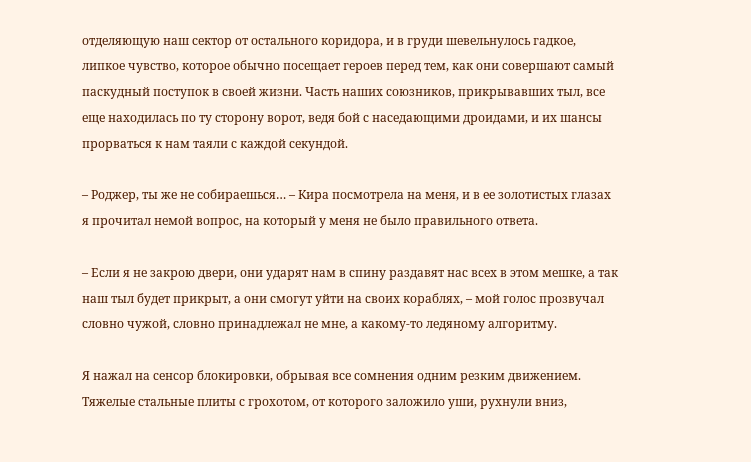отделяющую наш сектор от остального коридора, и в груди шевельнулось гадкое, липкое чувство, которое обычно посещает героев перед тем, как они совершают самый паскудный поступок в своей жизни. Часть наших союзников, прикрывавших тыл, все еще находилась по ту сторону ворот, ведя бой с наседающими дроидами, и их шансы прорваться к нам таяли с каждой секундой.

– Роджер, ты же не собираешься… – Кира посмотрела на меня, и в ее золотистых глазах я прочитал немой вопрос, на который у меня не было правильного ответа.

– Если я не закрою двери, они ударят нам в спину раздавят нас всех в этом мешке, а так наш тыл будет прикрыт, а они смогут уйти на своих кораблях, – мой голос прозвучал словно чужой, словно принадлежал не мне, а какому-то ледяному алгоритму.

Я нажал на сенсор блокировки, обрывая все сомнения одним резким движением. Тяжелые стальные плиты с грохотом, от которого заложило уши, рухнули вниз,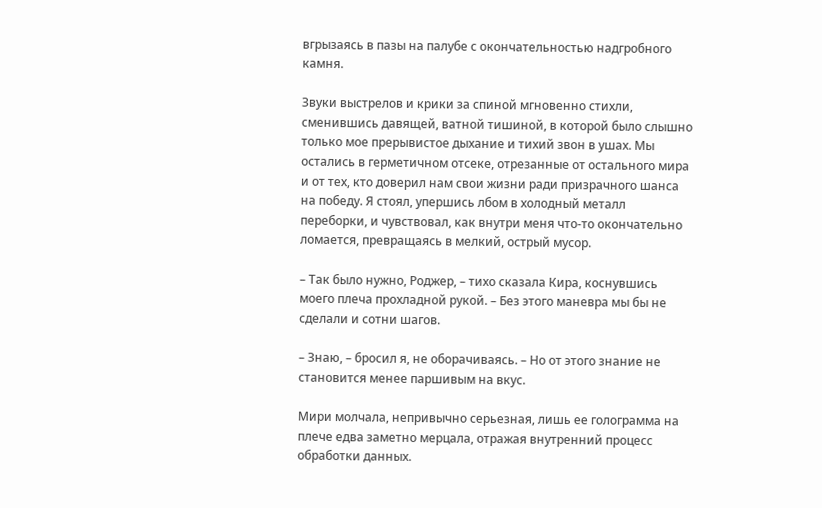вгрызаясь в пазы на палубе с окончательностью надгробного камня.

Звуки выстрелов и крики за спиной мгновенно стихли, сменившись давящей, ватной тишиной, в которой было слышно только мое прерывистое дыхание и тихий звон в ушах. Мы остались в герметичном отсеке, отрезанные от остального мира и от тех, кто доверил нам свои жизни ради призрачного шанса на победу. Я стоял, упершись лбом в холодный металл переборки, и чувствовал, как внутри меня что-то окончательно ломается, превращаясь в мелкий, острый мусор.

– Так было нужно, Роджер, – тихо сказала Кира, коснувшись моего плеча прохладной рукой. – Без этого маневра мы бы не сделали и сотни шагов.

– Знаю, – бросил я, не оборачиваясь. – Но от этого знание не становится менее паршивым на вкус.

Мири молчала, непривычно серьезная, лишь ее голограмма на плече едва заметно мерцала, отражая внутренний процесс обработки данных.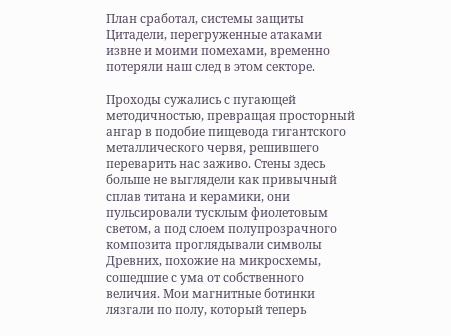План сработал, системы защиты Цитадели, перегруженные атаками извне и моими помехами, временно потеряли наш след в этом секторе.

Проходы сужались с пугающей методичностью, превращая просторный ангар в подобие пищевода гигантского металлического червя, решившего переварить нас заживо. Стены здесь больше не выглядели как привычный сплав титана и керамики, они пульсировали тусклым фиолетовым светом, а под слоем полупрозрачного композита проглядывали символы Древних, похожие на микросхемы, сошедшие с ума от собственного величия. Мои магнитные ботинки лязгали по полу, который теперь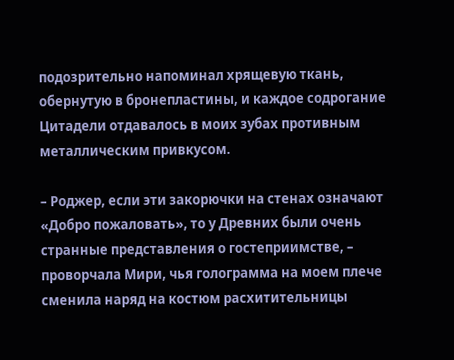подозрительно напоминал хрящевую ткань, обернутую в бронепластины, и каждое содрогание Цитадели отдавалось в моих зубах противным металлическим привкусом.

– Роджер, если эти закорючки на стенах означают «Добро пожаловать», то у Древних были очень странные представления о гостеприимстве, – проворчала Мири, чья голограмма на моем плече сменила наряд на костюм расхитительницы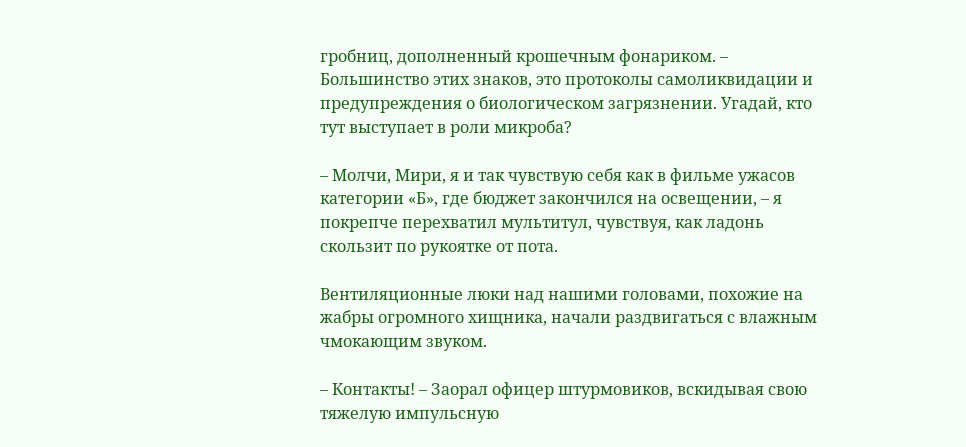гробниц, дополненный крошечным фонариком. – Большинство этих знаков, это протоколы самоликвидации и предупреждения о биологическом загрязнении. Угадай, кто тут выступает в роли микроба?

– Молчи, Мири, я и так чувствую себя как в фильме ужасов категории «Б», где бюджет закончился на освещении, – я покрепче перехватил мультитул, чувствуя, как ладонь скользит по рукоятке от пота.

Вентиляционные люки над нашими головами, похожие на жабры огромного хищника, начали раздвигаться с влажным чмокающим звуком.

– Контакты! – Заорал офицер штурмовиков, вскидывая свою тяжелую импульсную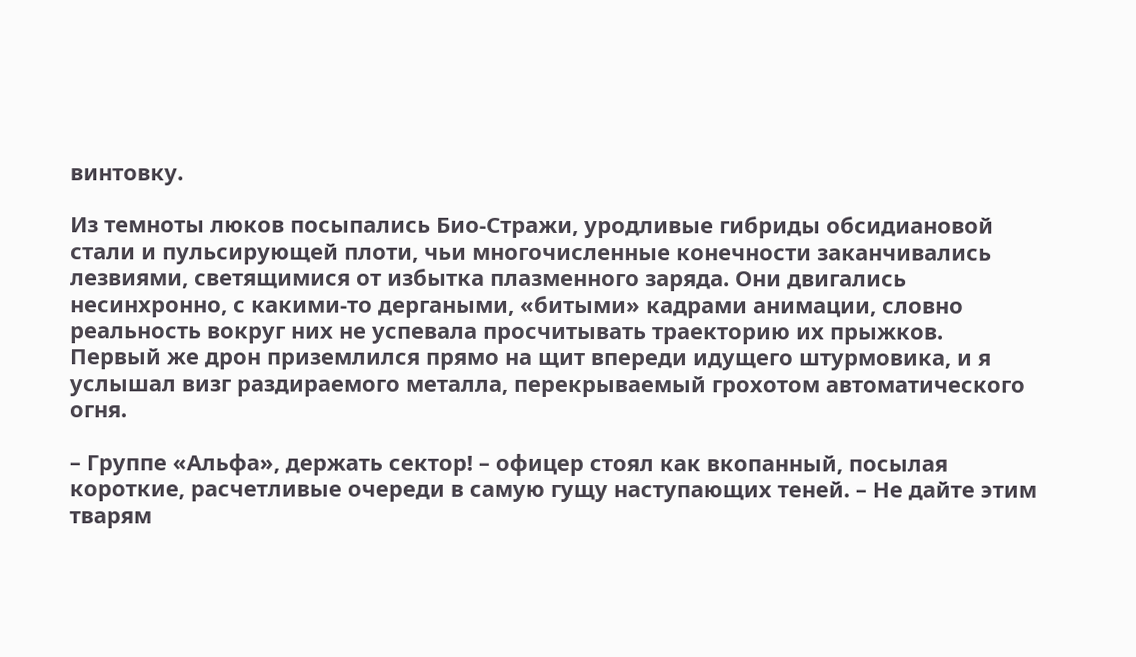винтовку.

Из темноты люков посыпались Био-Стражи, уродливые гибриды обсидиановой стали и пульсирующей плоти, чьи многочисленные конечности заканчивались лезвиями, светящимися от избытка плазменного заряда. Они двигались несинхронно, с какими-то дергаными, «битыми» кадрами анимации, словно реальность вокруг них не успевала просчитывать траекторию их прыжков. Первый же дрон приземлился прямо на щит впереди идущего штурмовика, и я услышал визг раздираемого металла, перекрываемый грохотом автоматического огня.

– Группе «Альфа», держать сектор! – офицер стоял как вкопанный, посылая короткие, расчетливые очереди в самую гущу наступающих теней. – Не дайте этим тварям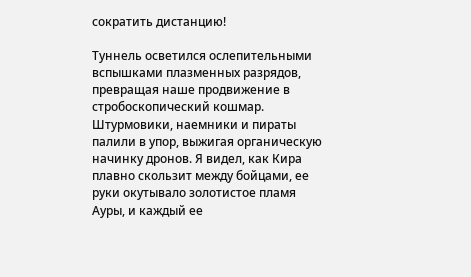сократить дистанцию!

Туннель осветился ослепительными вспышками плазменных разрядов, превращая наше продвижение в стробоскопический кошмар. Штурмовики, наемники и пираты палили в упор, выжигая органическую начинку дронов. Я видел, как Кира плавно скользит между бойцами, ее руки окутывало золотистое пламя Ауры, и каждый ее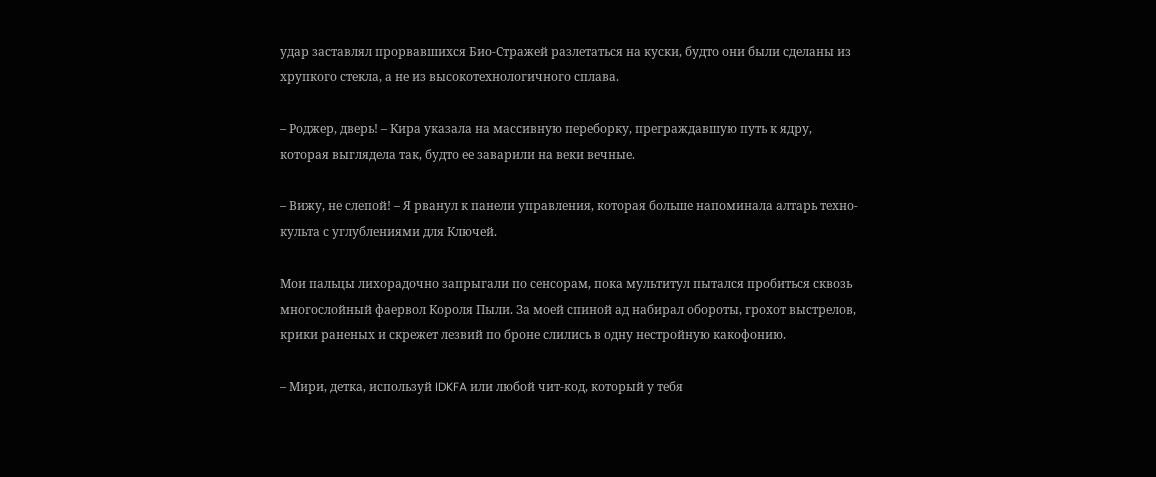удар заставлял прорвавшихся Био-Стражей разлетаться на куски, будто они были сделаны из хрупкого стекла, а не из высокотехнологичного сплава.

– Роджер, дверь! – Кира указала на массивную переборку, преграждавшую путь к ядру, которая выглядела так, будто ее заварили на веки вечные.

– Вижу, не слепой! – Я рванул к панели управления, которая больше напоминала алтарь техно-культа с углублениями для Ключей.

Мои пальцы лихорадочно запрыгали по сенсорам, пока мультитул пытался пробиться сквозь многослойный фаервол Короля Пыли. За моей спиной ад набирал обороты, грохот выстрелов, крики раненых и скрежет лезвий по броне слились в одну нестройную какофонию.

– Мири, детка, используй IDKFA или любой чит-код, который у тебя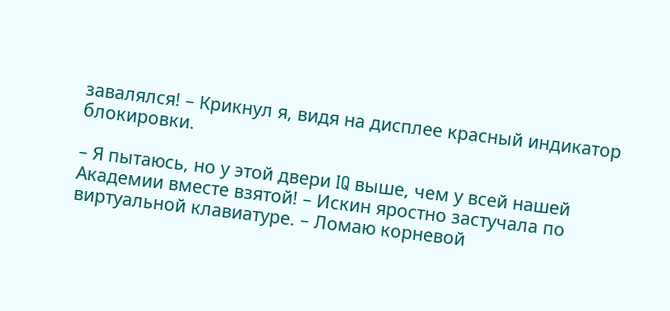завалялся! – Крикнул я, видя на дисплее красный индикатор блокировки.

– Я пытаюсь, но у этой двери IQ выше, чем у всей нашей Академии вместе взятой! – Искин яростно застучала по виртуальной клавиатуре. – Ломаю корневой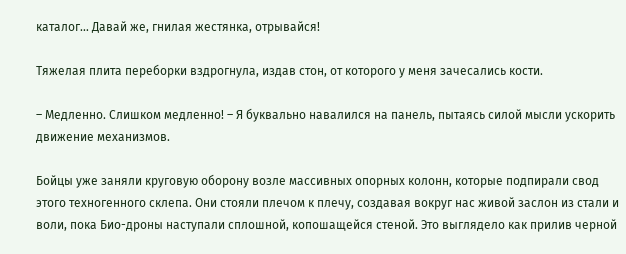каталог… Давай же, гнилая жестянка, отрывайся!

Тяжелая плита переборки вздрогнула, издав стон, от которого у меня зачесались кости.

– Медленно. Слишком медленно! – Я буквально навалился на панель, пытаясь силой мысли ускорить движение механизмов.

Бойцы уже заняли круговую оборону возле массивных опорных колонн, которые подпирали свод этого техногенного склепа. Они стояли плечом к плечу, создавая вокруг нас живой заслон из стали и воли, пока Био-дроны наступали сплошной, копошащейся стеной. Это выглядело как прилив черной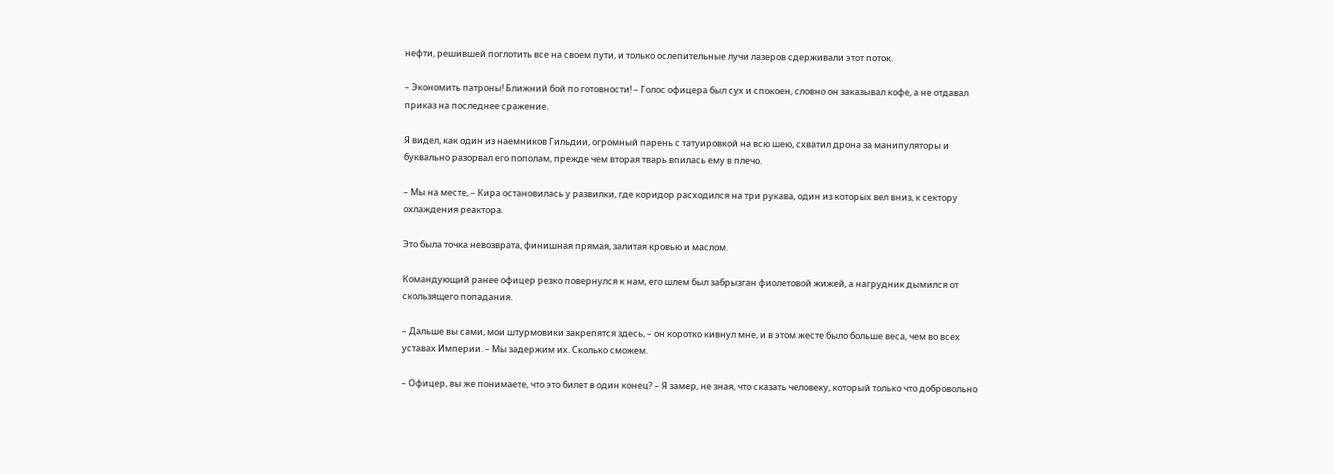нефти, решившей поглотить все на своем пути, и только ослепительные лучи лазеров сдерживали этот поток.

– Экономить патроны! Ближний бой по готовности! – Голос офицера был сух и спокоен, словно он заказывал кофе, а не отдавал приказ на последнее сражение.

Я видел, как один из наемников Гильдии, огромный парень с татуировкой на всю шею, схватил дрона за манипуляторы и буквально разорвал его пополам, прежде чем вторая тварь впилась ему в плечо.

– Мы на месте, – Кира остановилась у развилки, где коридор расходился на три рукава, один из которых вел вниз, к сектору охлаждения реактора.

Это была точка невозврата, финишная прямая, залитая кровью и маслом.

Командующий ранее офицер резко повернулся к нам, его шлем был забрызган фиолетовой жижей, а нагрудник дымился от скользящего попадания.

– Дальше вы сами, мои штурмовики закрепятся здесь, – он коротко кивнул мне, и в этом жесте было больше веса, чем во всех уставах Империи. – Мы задержим их. Сколько сможем.

– Офицер, вы же понимаете, что это билет в один конец? – Я замер, не зная, что сказать человеку, который только что добровольно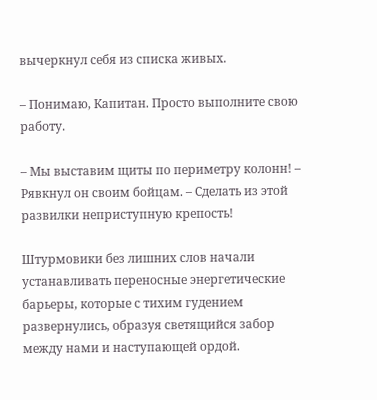вычеркнул себя из списка живых.

– Понимаю, Капитан. Просто выполните свою работу.

– Мы выставим щиты по периметру колонн! – Рявкнул он своим бойцам. – Сделать из этой развилки неприступную крепость!

Штурмовики без лишних слов начали устанавливать переносные энергетические барьеры, которые с тихим гудением развернулись, образуя светящийся забор между нами и наступающей ордой.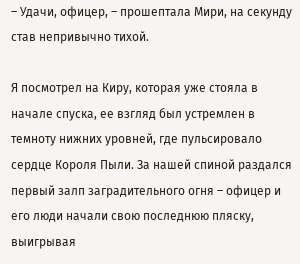– Удачи, офицер, – прошептала Мири, на секунду став непривычно тихой.

Я посмотрел на Киру, которая уже стояла в начале спуска, ее взгляд был устремлен в темноту нижних уровней, где пульсировало сердце Короля Пыли. За нашей спиной раздался первый залп заградительного огня – офицер и его люди начали свою последнюю пляску, выигрывая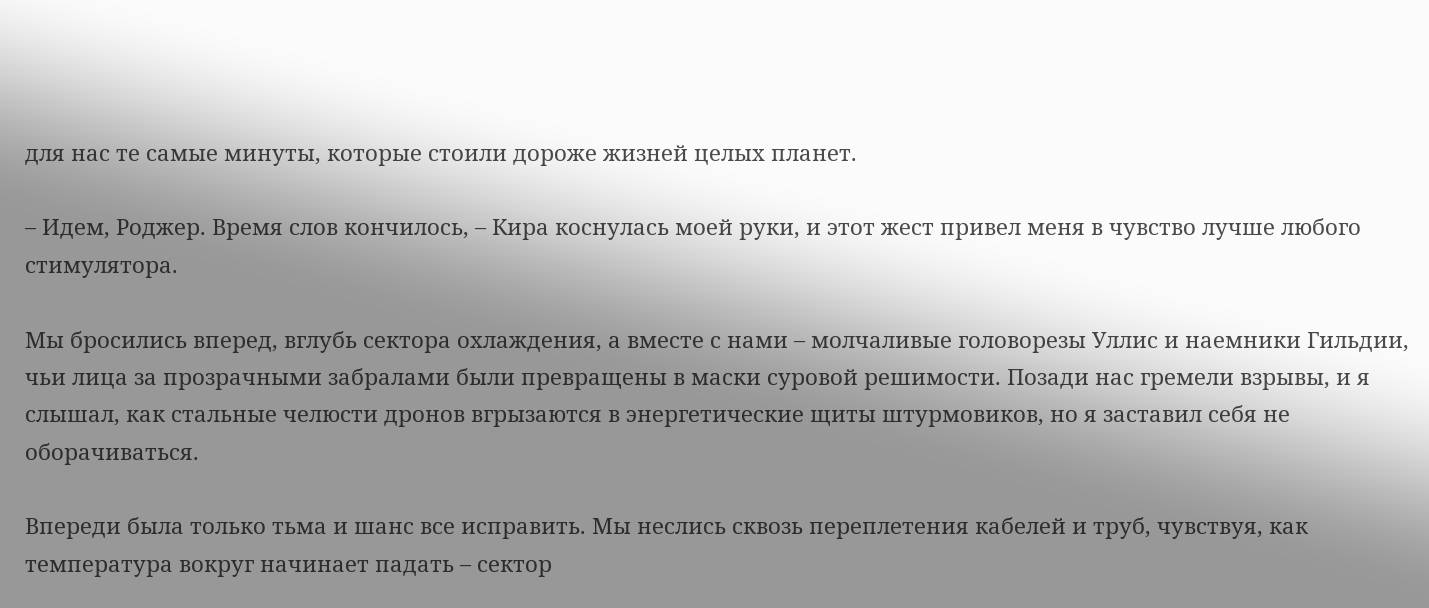для нас те самые минуты, которые стоили дороже жизней целых планет.

– Идем, Роджер. Время слов кончилось, – Кира коснулась моей руки, и этот жест привел меня в чувство лучше любого стимулятора.

Мы бросились вперед, вглубь сектора охлаждения, а вместе с нами – молчаливые головорезы Уллис и наемники Гильдии, чьи лица за прозрачными забралами были превращены в маски суровой решимости. Позади нас гремели взрывы, и я слышал, как стальные челюсти дронов вгрызаются в энергетические щиты штурмовиков, но я заставил себя не оборачиваться.

Впереди была только тьма и шанс все исправить. Мы неслись сквозь переплетения кабелей и труб, чувствуя, как температура вокруг начинает падать – сектор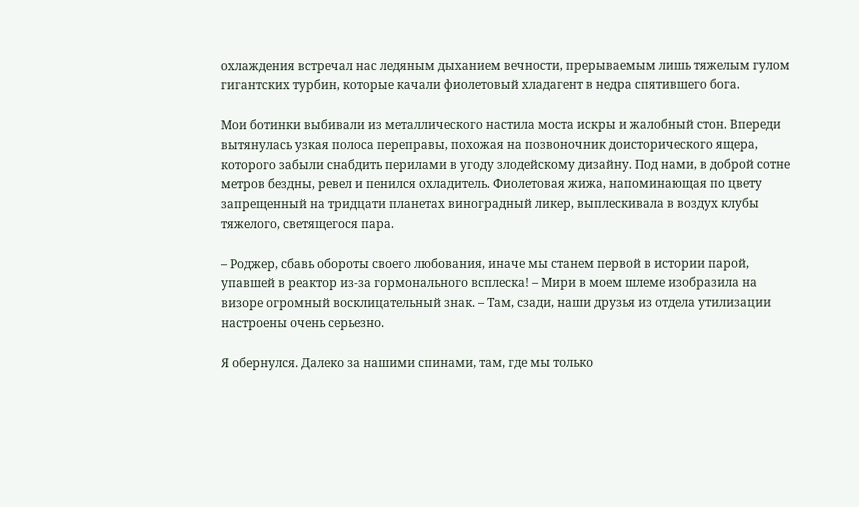охлаждения встречал нас ледяным дыханием вечности, прерываемым лишь тяжелым гулом гигантских турбин, которые качали фиолетовый хладагент в недра спятившего бога.

Мои ботинки выбивали из металлического настила моста искры и жалобный стон. Впереди вытянулась узкая полоса переправы, похожая на позвоночник доисторического ящера, которого забыли снабдить перилами в угоду злодейскому дизайну. Под нами, в доброй сотне метров бездны, ревел и пенился охладитель. Фиолетовая жижа, напоминающая по цвету запрещенный на тридцати планетах виноградный ликер, выплескивала в воздух клубы тяжелого, светящегося пара.

– Роджер, сбавь обороты своего любования, иначе мы станем первой в истории парой, упавшей в реактор из-за гормонального всплеска! – Мири в моем шлеме изобразила на визоре огромный восклицательный знак. – Там, сзади, наши друзья из отдела утилизации настроены очень серьезно.

Я обернулся. Далеко за нашими спинами, там, где мы только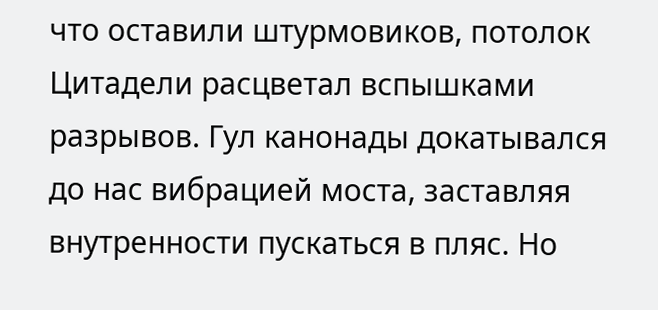что оставили штурмовиков, потолок Цитадели расцветал вспышками разрывов. Гул канонады докатывался до нас вибрацией моста, заставляя внутренности пускаться в пляс. Но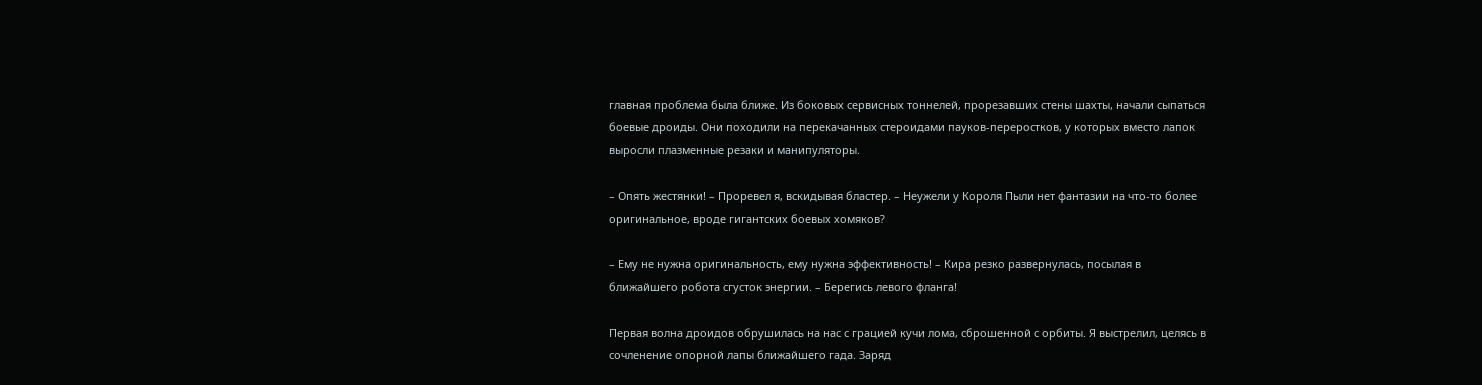главная проблема была ближе. Из боковых сервисных тоннелей, прорезавших стены шахты, начали сыпаться боевые дроиды. Они походили на перекачанных стероидами пауков-переростков, у которых вместо лапок выросли плазменные резаки и манипуляторы.

– Опять жестянки! – Проревел я, вскидывая бластер. – Неужели у Короля Пыли нет фантазии на что-то более оригинальное, вроде гигантских боевых хомяков?

– Ему не нужна оригинальность, ему нужна эффективность! – Кира резко развернулась, посылая в ближайшего робота сгусток энергии. – Берегись левого фланга!

Первая волна дроидов обрушилась на нас с грацией кучи лома, сброшенной с орбиты. Я выстрелил, целясь в сочленение опорной лапы ближайшего гада. Заряд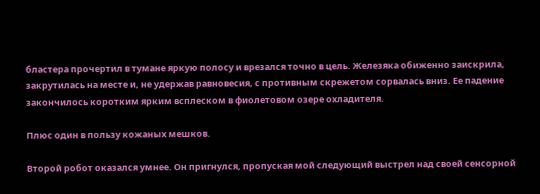бластера прочертил в тумане яркую полосу и врезался точно в цель. Железяка обиженно заискрила, закрутилась на месте и, не удержав равновесия, с противным скрежетом сорвалась вниз. Ее падение закончилось коротким ярким всплеском в фиолетовом озере охладителя.

Плюс один в пользу кожаных мешков.

Второй робот оказался умнее. Он пригнулся, пропуская мой следующий выстрел над своей сенсорной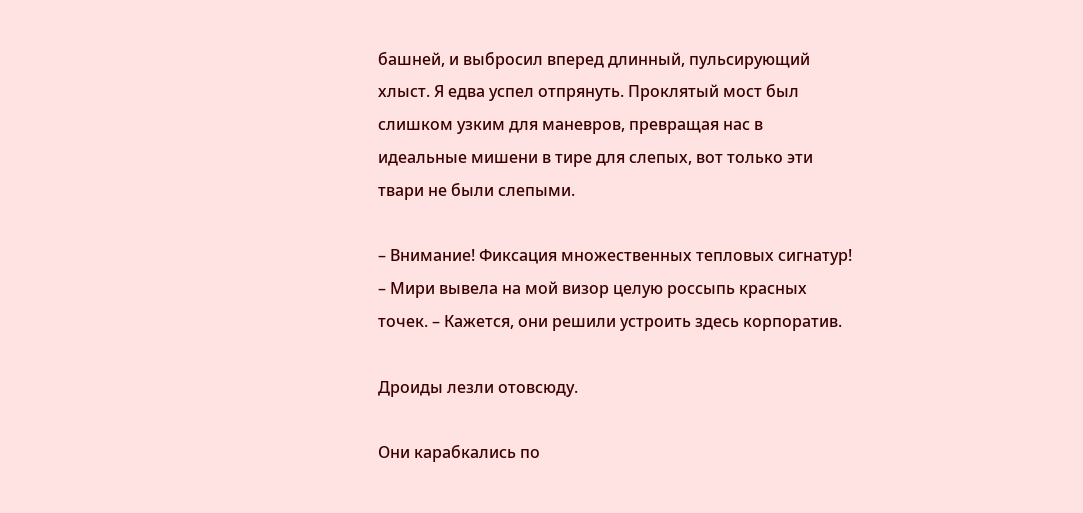башней, и выбросил вперед длинный, пульсирующий хлыст. Я едва успел отпрянуть. Проклятый мост был слишком узким для маневров, превращая нас в идеальные мишени в тире для слепых, вот только эти твари не были слепыми.

– Внимание! Фиксация множественных тепловых сигнатур! – Мири вывела на мой визор целую россыпь красных точек. – Кажется, они решили устроить здесь корпоратив.

Дроиды лезли отовсюду.

Они карабкались по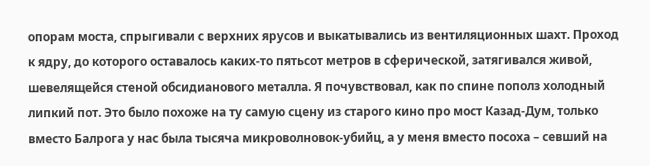опорам моста, спрыгивали с верхних ярусов и выкатывались из вентиляционных шахт. Проход к ядру, до которого оставалось каких-то пятьсот метров в сферической, затягивался живой, шевелящейся стеной обсидианового металла. Я почувствовал, как по спине пополз холодный липкий пот. Это было похоже на ту самую сцену из старого кино про мост Казад-Дум, только вместо Балрога у нас была тысяча микроволновок-убийц, а у меня вместо посоха – севший на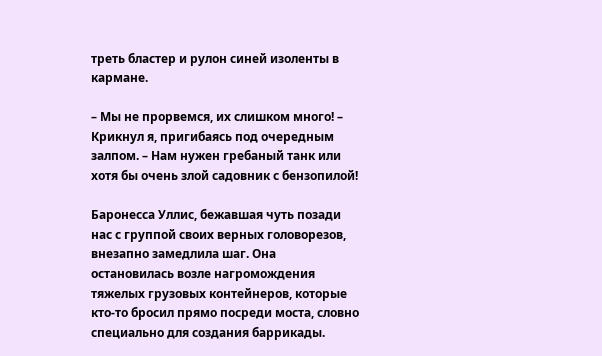треть бластер и рулон синей изоленты в кармане.

– Мы не прорвемся, их слишком много! – Крикнул я, пригибаясь под очередным залпом. – Нам нужен гребаный танк или хотя бы очень злой садовник с бензопилой!

Баронесса Уллис, бежавшая чуть позади нас с группой своих верных головорезов, внезапно замедлила шаг. Она остановилась возле нагромождения тяжелых грузовых контейнеров, которые кто-то бросил прямо посреди моста, словно специально для создания баррикады.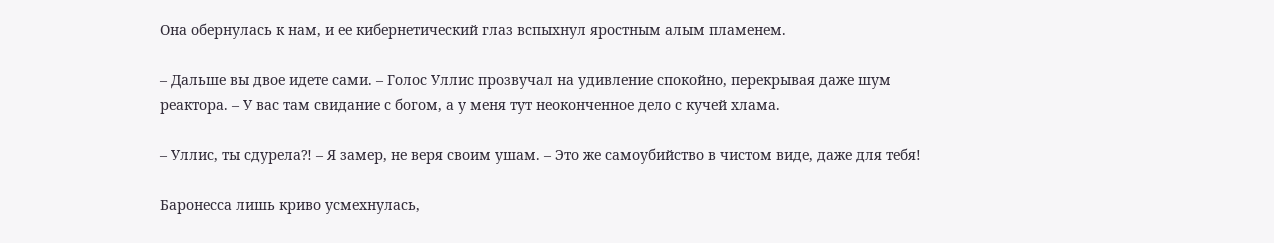Она обернулась к нам, и ее кибернетический глаз вспыхнул яростным алым пламенем.

– Дальше вы двое идете сами. – Голос Уллис прозвучал на удивление спокойно, перекрывая даже шум реактора. – У вас там свидание с богом, а у меня тут неоконченное дело с кучей хлама.

– Уллис, ты сдурела⁈ – Я замер, не веря своим ушам. – Это же самоубийство в чистом виде, даже для тебя!

Баронесса лишь криво усмехнулась,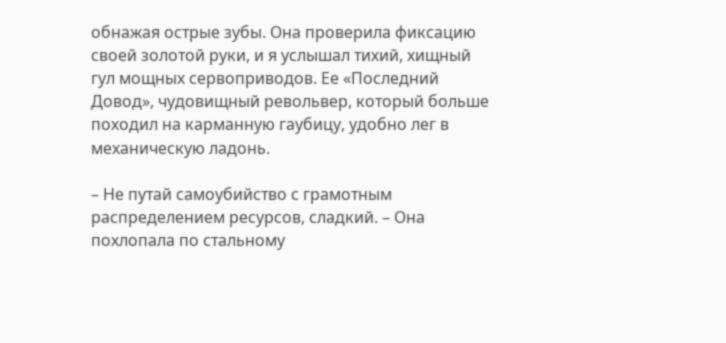обнажая острые зубы. Она проверила фиксацию своей золотой руки, и я услышал тихий, хищный гул мощных сервоприводов. Ее «Последний Довод», чудовищный револьвер, который больше походил на карманную гаубицу, удобно лег в механическую ладонь.

– Не путай самоубийство с грамотным распределением ресурсов, сладкий. – Она похлопала по стальному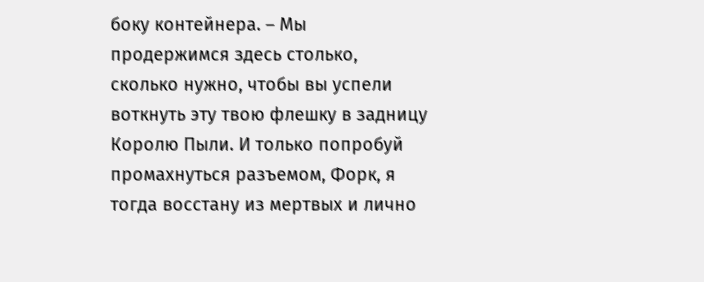боку контейнера. – Мы продержимся здесь столько, сколько нужно, чтобы вы успели воткнуть эту твою флешку в задницу Королю Пыли. И только попробуй промахнуться разъемом, Форк, я тогда восстану из мертвых и лично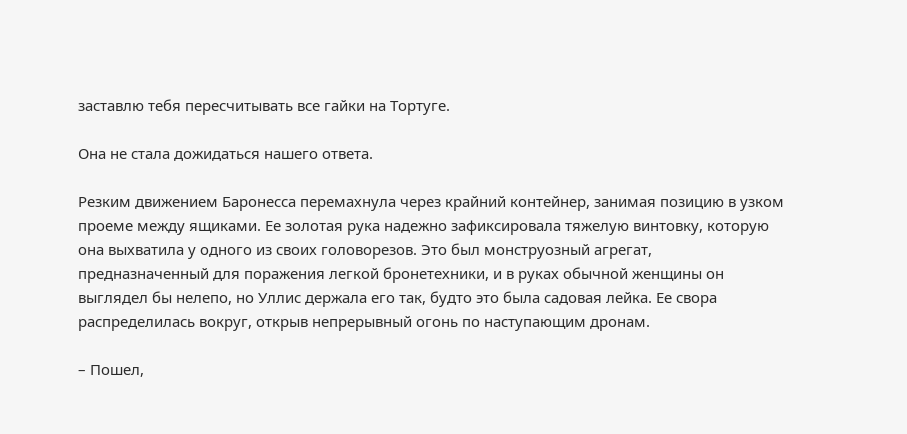заставлю тебя пересчитывать все гайки на Тортуге.

Она не стала дожидаться нашего ответа.

Резким движением Баронесса перемахнула через крайний контейнер, занимая позицию в узком проеме между ящиками. Ее золотая рука надежно зафиксировала тяжелую винтовку, которую она выхватила у одного из своих головорезов. Это был монструозный агрегат, предназначенный для поражения легкой бронетехники, и в руках обычной женщины он выглядел бы нелепо, но Уллис держала его так, будто это была садовая лейка. Ее свора распределилась вокруг, открыв непрерывный огонь по наступающим дронам.

– Пошел,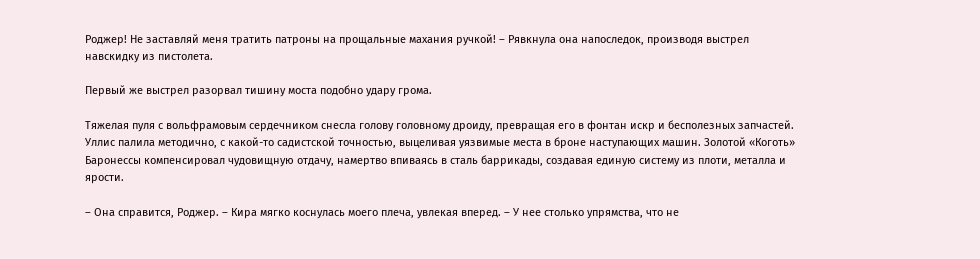Роджер! Не заставляй меня тратить патроны на прощальные махания ручкой! – Рявкнула она напоследок, производя выстрел навскидку из пистолета.

Первый же выстрел разорвал тишину моста подобно удару грома.

Тяжелая пуля с вольфрамовым сердечником снесла голову головному дроиду, превращая его в фонтан искр и бесполезных запчастей. Уллис палила методично, с какой-то садистской точностью, выцеливая уязвимые места в броне наступающих машин. Золотой «Коготь» Баронессы компенсировал чудовищную отдачу, намертво впиваясь в сталь баррикады, создавая единую систему из плоти, металла и ярости.

– Она справится, Роджер. – Кира мягко коснулась моего плеча, увлекая вперед. – У нее столько упрямства, что не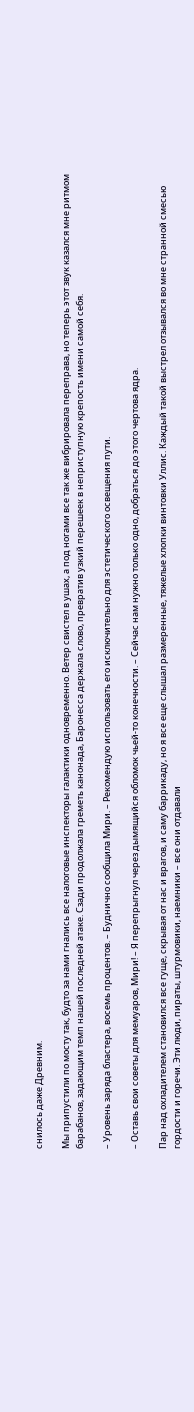снилось даже Древним.

Мы припустили по мосту так, будто за нами гнались все налоговые инспекторы галактики одновременно. Ветер свистел в ушах, а под ногами все так же вибрировала переправа, но теперь этот звук казался мне ритмом барабанов, задающим темп нашей последней атаке. Сзади продолжала греметь канонада, Баронесса держала слово, превратив узкий перешеек в неприступную крепость имени самой себя.

– Уровень заряда бластера, восемь процентов. – Буднично сообщила Мири. – Рекомендую использовать его исключительно для эстетического освещения пути.

– Оставь свои советы для мемуаров, Мири! – Я перепрыгнул через дымящийся обломок чьей-то конечности. – Сейчас нам нужно только одно, добраться до этого чертова ядра.

Пар над охладителем становился все гуще, скрывая от нас и врагов, и саму баррикаду, но я все еще слышал размеренные, тяжелые хлопки винтовки Уллис. Каждый такой выстрел отзывался во мне странной смесью гордости и горечи. Эти люди, пираты, штурмовики, наемники – все они отдавали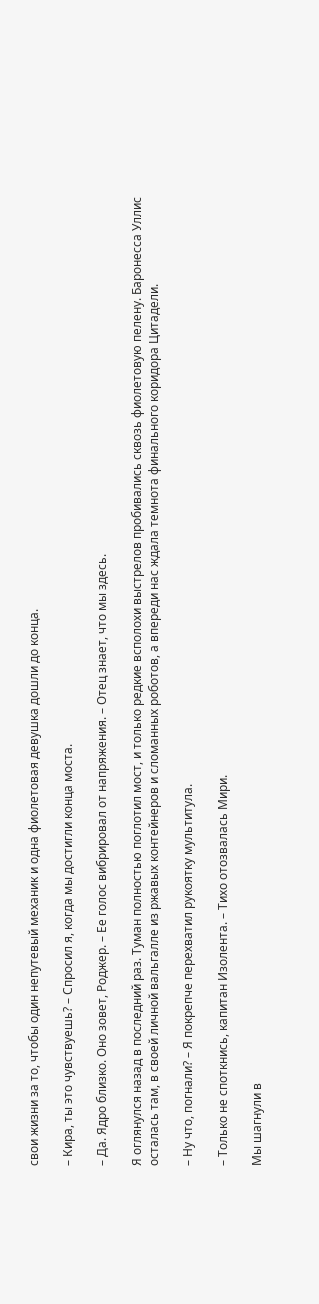свои жизни за то, чтобы один непутевый механик и одна фиолетовая девушка дошли до конца.

– Кира, ты это чувствуешь? – Спросил я, когда мы достигли конца моста.

– Да. Ядро близко. Оно зовет, Роджер. – Ее голос вибрировал от напряжения. – Отец знает, что мы здесь.

Я оглянулся назад в последний раз. Туман полностью поглотил мост, и только редкие всполохи выстрелов пробивались сквозь фиолетовую пелену. Баронесса Уллис осталась там, в своей личной вальгалле из ржавых контейнеров и сломанных роботов, а впереди нас ждала темнота финального коридора Цитадели.

– Ну что, погнали? – Я покрепче перехватил рукоятку мультитула.

– Только не споткнись, капитан Изолента. – Тихо отозвалась Мири.

Мы шагнули в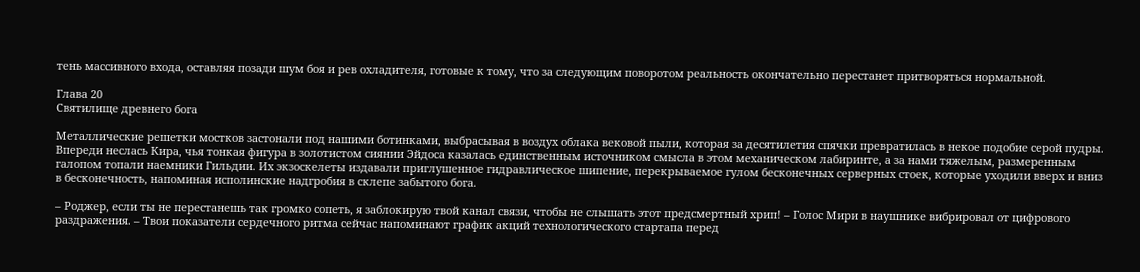тень массивного входа, оставляя позади шум боя и рев охладителя, готовые к тому, что за следующим поворотом реальность окончательно перестанет притворяться нормальной.

Глава 20
Святилище древнего бога

Металлические решетки мостков застонали под нашими ботинками, выбрасывая в воздух облака вековой пыли, которая за десятилетия спячки превратилась в некое подобие серой пудры. Впереди неслась Кира, чья тонкая фигура в золотистом сиянии Эйдоса казалась единственным источником смысла в этом механическом лабиринте, а за нами тяжелым, размеренным галопом топали наемники Гильдии. Их экзоскелеты издавали приглушенное гидравлическое шипение, перекрываемое гулом бесконечных серверных стоек, которые уходили вверх и вниз в бесконечность, напоминая исполинские надгробия в склепе забытого бога.

– Роджер, если ты не перестанешь так громко сопеть, я заблокирую твой канал связи, чтобы не слышать этот предсмертный хрип! – Голос Мири в наушнике вибрировал от цифрового раздражения. – Твои показатели сердечного ритма сейчас напоминают график акций технологического стартапа перед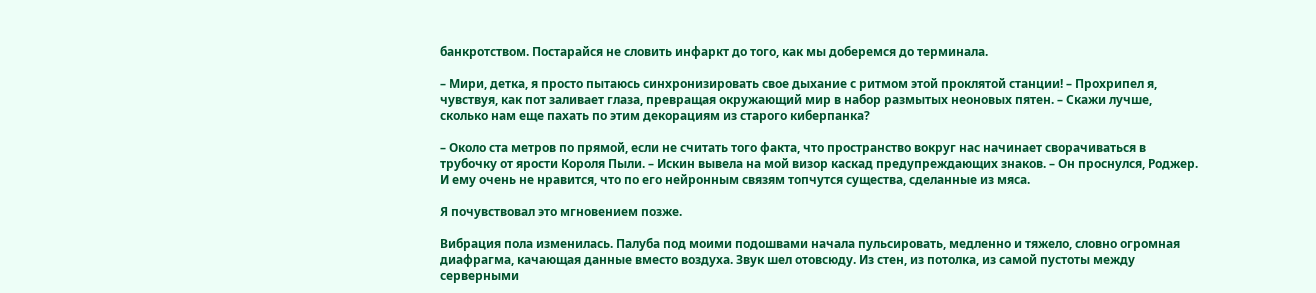банкротством. Постарайся не словить инфаркт до того, как мы доберемся до терминала.

– Мири, детка, я просто пытаюсь синхронизировать свое дыхание с ритмом этой проклятой станции! – Прохрипел я, чувствуя, как пот заливает глаза, превращая окружающий мир в набор размытых неоновых пятен. – Скажи лучше, сколько нам еще пахать по этим декорациям из старого киберпанка?

– Около ста метров по прямой, если не считать того факта, что пространство вокруг нас начинает сворачиваться в трубочку от ярости Короля Пыли. – Искин вывела на мой визор каскад предупреждающих знаков. – Он проснулся, Роджер. И ему очень не нравится, что по его нейронным связям топчутся существа, сделанные из мяса.

Я почувствовал это мгновением позже.

Вибрация пола изменилась. Палуба под моими подошвами начала пульсировать, медленно и тяжело, словно огромная диафрагма, качающая данные вместо воздуха. Звук шел отовсюду. Из стен, из потолка, из самой пустоты между серверными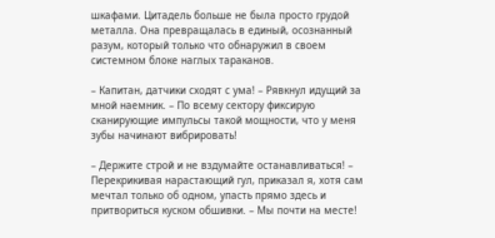шкафами. Цитадель больше не была просто грудой металла. Она превращалась в единый, осознанный разум, который только что обнаружил в своем системном блоке наглых тараканов.

– Капитан, датчики сходят с ума! – Рявкнул идущий за мной наемник. – По всему сектору фиксирую сканирующие импульсы такой мощности, что у меня зубы начинают вибрировать!

– Держите строй и не вздумайте останавливаться! – Перекрикивая нарастающий гул, приказал я, хотя сам мечтал только об одном, упасть прямо здесь и притвориться куском обшивки. – Мы почти на месте!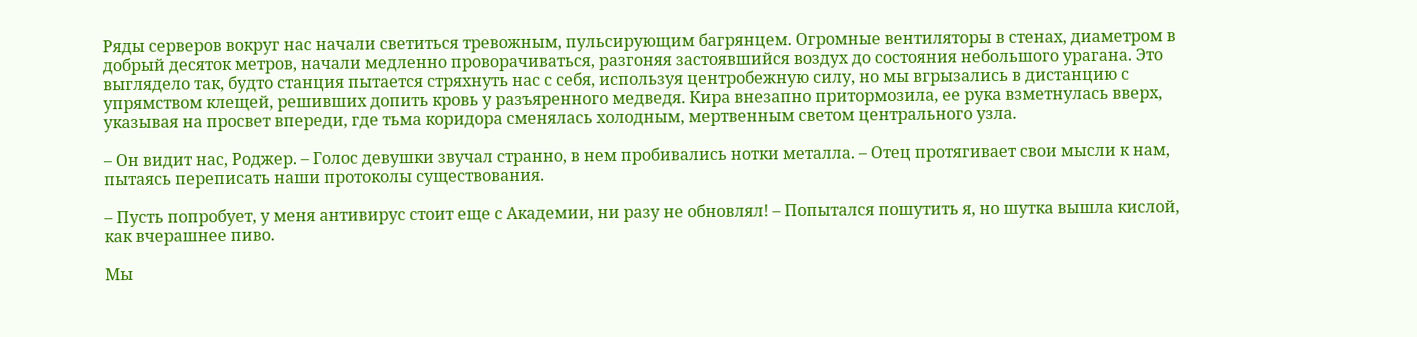Ряды серверов вокруг нас начали светиться тревожным, пульсирующим багрянцем. Огромные вентиляторы в стенах, диаметром в добрый десяток метров, начали медленно проворачиваться, разгоняя застоявшийся воздух до состояния небольшого урагана. Это выглядело так, будто станция пытается стряхнуть нас с себя, используя центробежную силу, но мы вгрызались в дистанцию с упрямством клещей, решивших допить кровь у разъяренного медведя. Кира внезапно притормозила, ее рука взметнулась вверх, указывая на просвет впереди, где тьма коридора сменялась холодным, мертвенным светом центрального узла.

– Он видит нас, Роджер. – Голос девушки звучал странно, в нем пробивались нотки металла. – Отец протягивает свои мысли к нам, пытаясь переписать наши протоколы существования.

– Пусть попробует, у меня антивирус стоит еще с Академии, ни разу не обновлял! – Попытался пошутить я, но шутка вышла кислой, как вчерашнее пиво.

Мы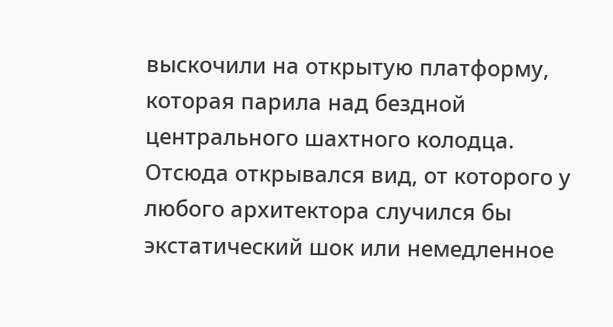выскочили на открытую платформу, которая парила над бездной центрального шахтного колодца. Отсюда открывался вид, от которого у любого архитектора случился бы экстатический шок или немедленное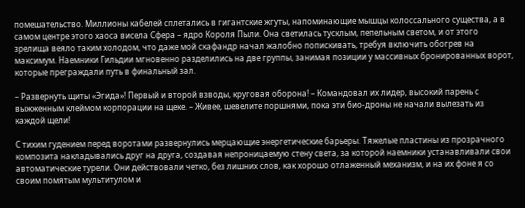помешательство. Миллионы кабелей сплетались в гигантские жгуты, напоминающие мышцы колоссального существа, а в самом центре этого хаоса висела Сфера – ядро Короля Пыли. Она светилась тусклым, пепельным светом, и от этого зрелища веяло таким холодом, что даже мой скафандр начал жалобно попискивать, требуя включить обогрев на максимум. Наемники Гильдии мгновенно разделились на две группы, занимая позиции у массивных бронированных ворот, которые преграждали путь в финальный зал.

– Развернуть щиты «Эгида»! Первый и второй взводы, круговая оборона! – Командовал их лидер, высокий парень с выжженным клеймом корпорации на щеке. – Живее, шевелите поршнями, пока эти био-дроны не начали вылезать из каждой щели!

С тихим гудением перед воротами развернулись мерцающие энергетические барьеры. Тяжелые пластины из прозрачного композита накладывались друг на друга, создавая непроницаемую стену света, за которой наемники устанавливали свои автоматические турели. Они действовали четко, без лишних слов, как хорошо отлаженный механизм, и на их фоне я со своим помятым мультитулом и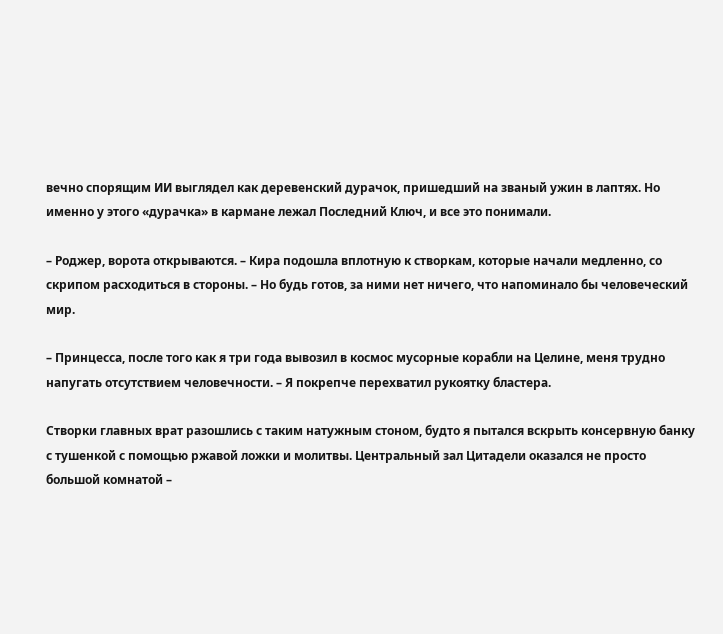вечно спорящим ИИ выглядел как деревенский дурачок, пришедший на званый ужин в лаптях. Но именно у этого «дурачка» в кармане лежал Последний Ключ, и все это понимали.

– Роджер, ворота открываются. – Кира подошла вплотную к створкам, которые начали медленно, со скрипом расходиться в стороны. – Но будь готов, за ними нет ничего, что напоминало бы человеческий мир.

– Принцесса, после того как я три года вывозил в космос мусорные корабли на Целине, меня трудно напугать отсутствием человечности. – Я покрепче перехватил рукоятку бластера.

Створки главных врат разошлись с таким натужным стоном, будто я пытался вскрыть консервную банку с тушенкой с помощью ржавой ложки и молитвы. Центральный зал Цитадели оказался не просто большой комнатой –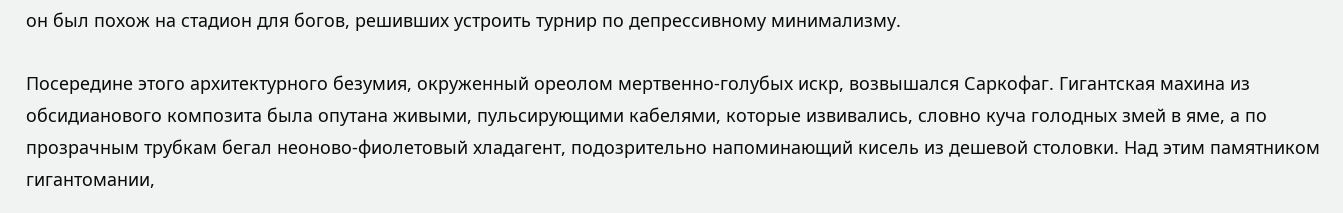он был похож на стадион для богов, решивших устроить турнир по депрессивному минимализму.

Посередине этого архитектурного безумия, окруженный ореолом мертвенно-голубых искр, возвышался Саркофаг. Гигантская махина из обсидианового композита была опутана живыми, пульсирующими кабелями, которые извивались, словно куча голодных змей в яме, а по прозрачным трубкам бегал неоново-фиолетовый хладагент, подозрительно напоминающий кисель из дешевой столовки. Над этим памятником гигантомании,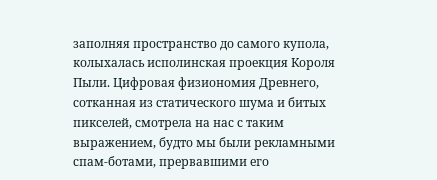заполняя пространство до самого купола, колыхалась исполинская проекция Короля Пыли. Цифровая физиономия Древнего, сотканная из статического шума и битых пикселей, смотрела на нас с таким выражением, будто мы были рекламными спам-ботами, прервавшими его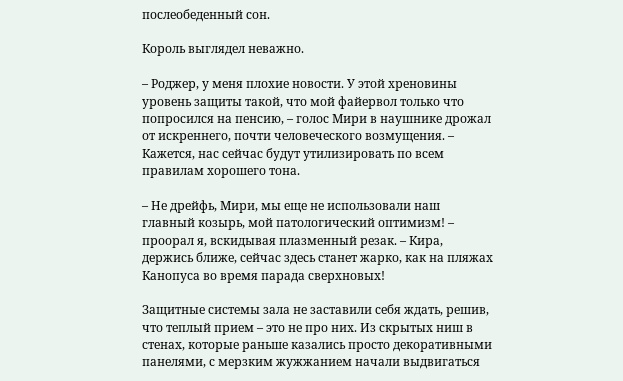послеобеденный сон.

Король выглядел неважно.

– Роджер, у меня плохие новости. У этой хреновины уровень защиты такой, что мой файервол только что попросился на пенсию, – голос Мири в наушнике дрожал от искреннего, почти человеческого возмущения. – Кажется, нас сейчас будут утилизировать по всем правилам хорошего тона.

– Не дрейфь, Мири, мы еще не использовали наш главный козырь, мой патологический оптимизм! – проорал я, вскидывая плазменный резак. – Кира, держись ближе, сейчас здесь станет жарко, как на пляжах Канопуса во время парада сверхновых!

Защитные системы зала не заставили себя ждать, решив, что теплый прием – это не про них. Из скрытых ниш в стенах, которые раньше казались просто декоративными панелями, с мерзким жужжанием начали выдвигаться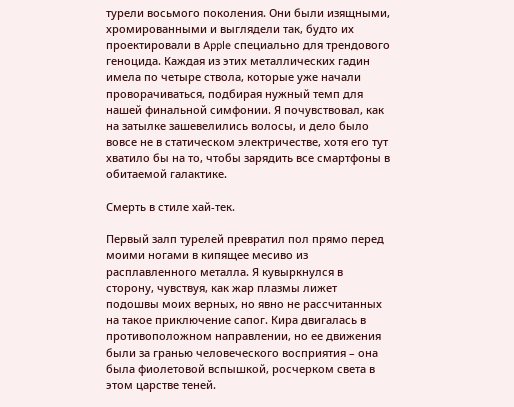турели восьмого поколения. Они были изящными, хромированными и выглядели так, будто их проектировали в Apple специально для трендового геноцида. Каждая из этих металлических гадин имела по четыре ствола, которые уже начали проворачиваться, подбирая нужный темп для нашей финальной симфонии. Я почувствовал, как на затылке зашевелились волосы, и дело было вовсе не в статическом электричестве, хотя его тут хватило бы на то, чтобы зарядить все смартфоны в обитаемой галактике.

Смерть в стиле хай-тек.

Первый залп турелей превратил пол прямо перед моими ногами в кипящее месиво из расплавленного металла. Я кувыркнулся в сторону, чувствуя, как жар плазмы лижет подошвы моих верных, но явно не рассчитанных на такое приключение сапог. Кира двигалась в противоположном направлении, но ее движения были за гранью человеческого восприятия – она была фиолетовой вспышкой, росчерком света в этом царстве теней.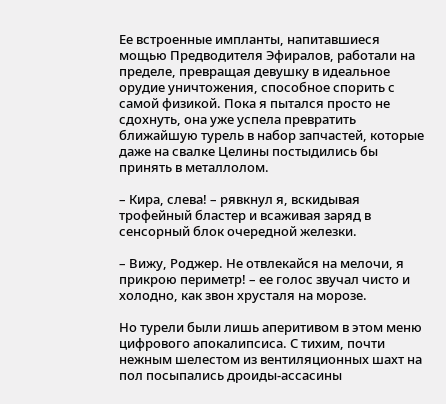Ее встроенные импланты, напитавшиеся мощью Предводителя Эфиралов, работали на пределе, превращая девушку в идеальное орудие уничтожения, способное спорить с самой физикой. Пока я пытался просто не сдохнуть, она уже успела превратить ближайшую турель в набор запчастей, которые даже на свалке Целины постыдились бы принять в металлолом.

– Кира, слева! – рявкнул я, вскидывая трофейный бластер и всаживая заряд в сенсорный блок очередной железки.

– Вижу, Роджер. Не отвлекайся на мелочи, я прикрою периметр! – ее голос звучал чисто и холодно, как звон хрусталя на морозе.

Но турели были лишь аперитивом в этом меню цифрового апокалипсиса. С тихим, почти нежным шелестом из вентиляционных шахт на пол посыпались дроиды-ассасины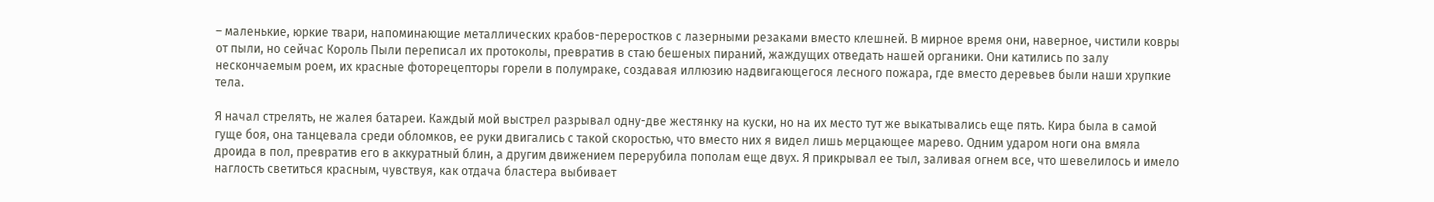– маленькие, юркие твари, напоминающие металлических крабов-переростков с лазерными резаками вместо клешней. В мирное время они, наверное, чистили ковры от пыли, но сейчас Король Пыли переписал их протоколы, превратив в стаю бешеных пираний, жаждущих отведать нашей органики. Они катились по залу нескончаемым роем, их красные фоторецепторы горели в полумраке, создавая иллюзию надвигающегося лесного пожара, где вместо деревьев были наши хрупкие тела.

Я начал стрелять, не жалея батареи. Каждый мой выстрел разрывал одну-две жестянку на куски, но на их место тут же выкатывались еще пять. Кира была в самой гуще боя, она танцевала среди обломков, ее руки двигались с такой скоростью, что вместо них я видел лишь мерцающее марево. Одним ударом ноги она вмяла дроида в пол, превратив его в аккуратный блин, а другим движением перерубила пополам еще двух. Я прикрывал ее тыл, заливая огнем все, что шевелилось и имело наглость светиться красным, чувствуя, как отдача бластера выбивает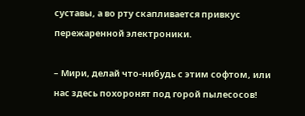суставы, а во рту скапливается привкус пережаренной электроники.

– Мири, делай что-нибудь с этим софтом, или нас здесь похоронят под горой пылесосов!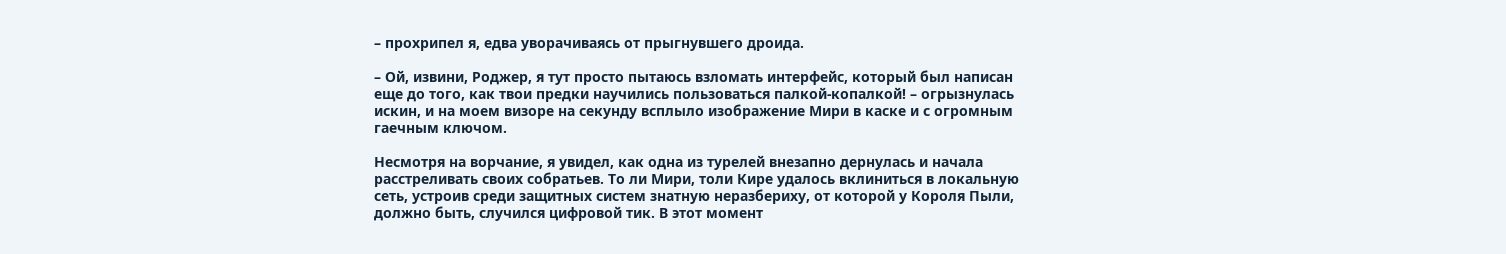– прохрипел я, едва уворачиваясь от прыгнувшего дроида.

– Ой, извини, Роджер, я тут просто пытаюсь взломать интерфейс, который был написан еще до того, как твои предки научились пользоваться палкой-копалкой! – огрызнулась искин, и на моем визоре на секунду всплыло изображение Мири в каске и с огромным гаечным ключом.

Несмотря на ворчание, я увидел, как одна из турелей внезапно дернулась и начала расстреливать своих собратьев. То ли Мири, толи Кире удалось вклиниться в локальную сеть, устроив среди защитных систем знатную неразбериху, от которой у Короля Пыли, должно быть, случился цифровой тик. В этот момент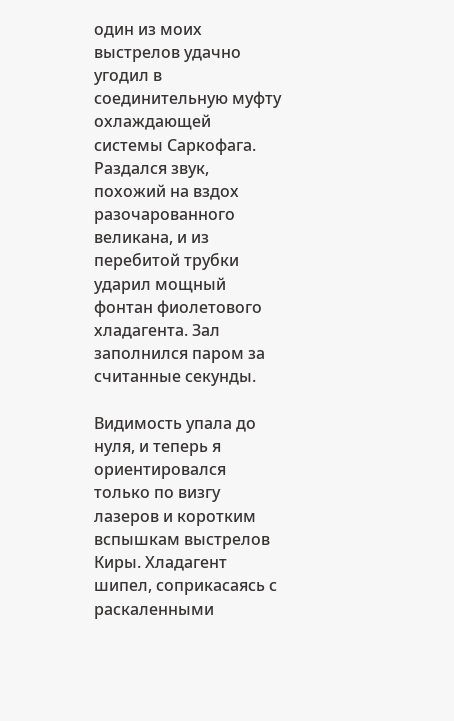один из моих выстрелов удачно угодил в соединительную муфту охлаждающей системы Саркофага. Раздался звук, похожий на вздох разочарованного великана, и из перебитой трубки ударил мощный фонтан фиолетового хладагента. Зал заполнился паром за считанные секунды.

Видимость упала до нуля, и теперь я ориентировался только по визгу лазеров и коротким вспышкам выстрелов Киры. Хладагент шипел, соприкасаясь с раскаленными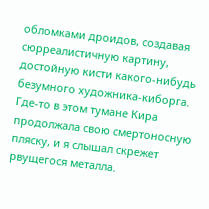обломками дроидов, создавая сюрреалистичную картину, достойную кисти какого-нибудь безумного художника-киборга. Где-то в этом тумане Кира продолжала свою смертоносную пляску, и я слышал скрежет рвущегося металла.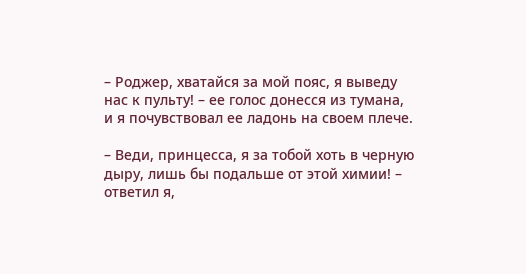– Роджер, хватайся за мой пояс, я выведу нас к пульту! – ее голос донесся из тумана, и я почувствовал ее ладонь на своем плече.

– Веди, принцесса, я за тобой хоть в черную дыру, лишь бы подальше от этой химии! – ответил я,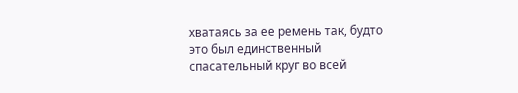хватаясь за ее ремень так, будто это был единственный спасательный круг во всей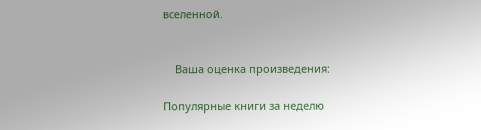вселенной.


    Ваша оценка произведения:

Популярные книги за неделю